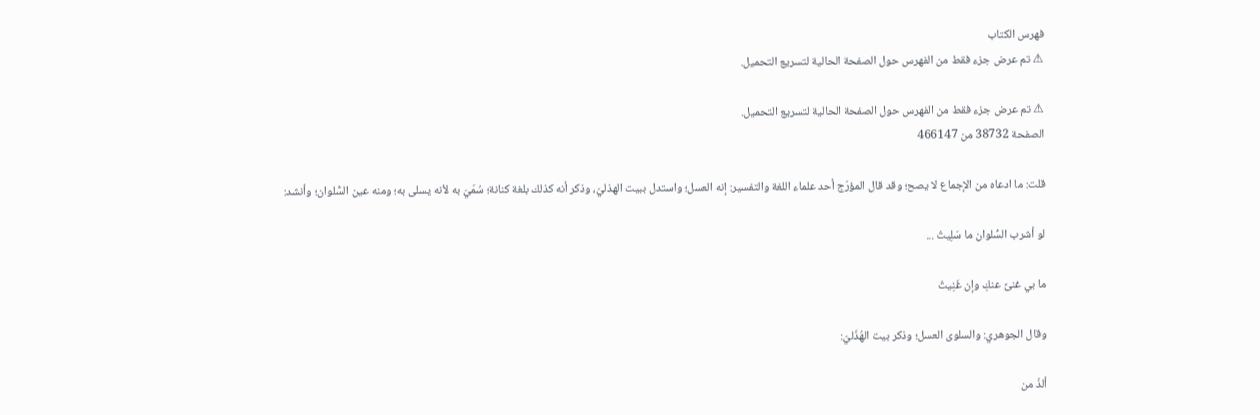فهرس الكتاب
⚠ تم عرض جزء فقط من الفهرس حول الصفحة الحالية لتسريع التحميل.

⚠ تم عرض جزء فقط من الفهرس حول الصفحة الحالية لتسريع التحميل.
الصفحة 38732 من 466147

قلت: ما ادعاه من الإجماع لا يصح؛ وقد قال المؤرّج أحد علماء اللغة والتفسير: إنه العسل؛ واستدل ببيت الهذليّ، وذكر أنه كذلك بلغة كنانة؛ سُمّيَ به لأنه يسلى به؛ ومنه عين السُّلوان؛ وأنشد:

لو أشرب السُّلوان ما سَلِيتُ ...

ما بي غنىً عنكِ وإن غَنِيتُ

وقال الجوهري: والسلوى العسل؛ وذكر بيت الهُذَليّ:

ألذّ من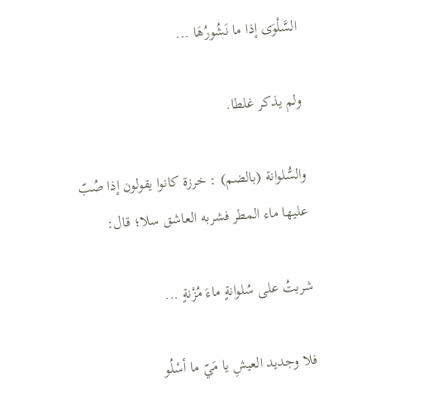السَّلْوَى إذا ما نَشُورُهَا ...

ولم يذكر غلطا.

والسُّلوانة (بالضم) : خرزة كانوا يقولون إذا صُبّ عليها ماء المطر فشربه العاشق سلا؛ قال:

شربتُ على سُلوانةٍ ماءَ مُزْنةٍ ...

فلا وجديد العيشِ يا مَيّ ما أسْلُو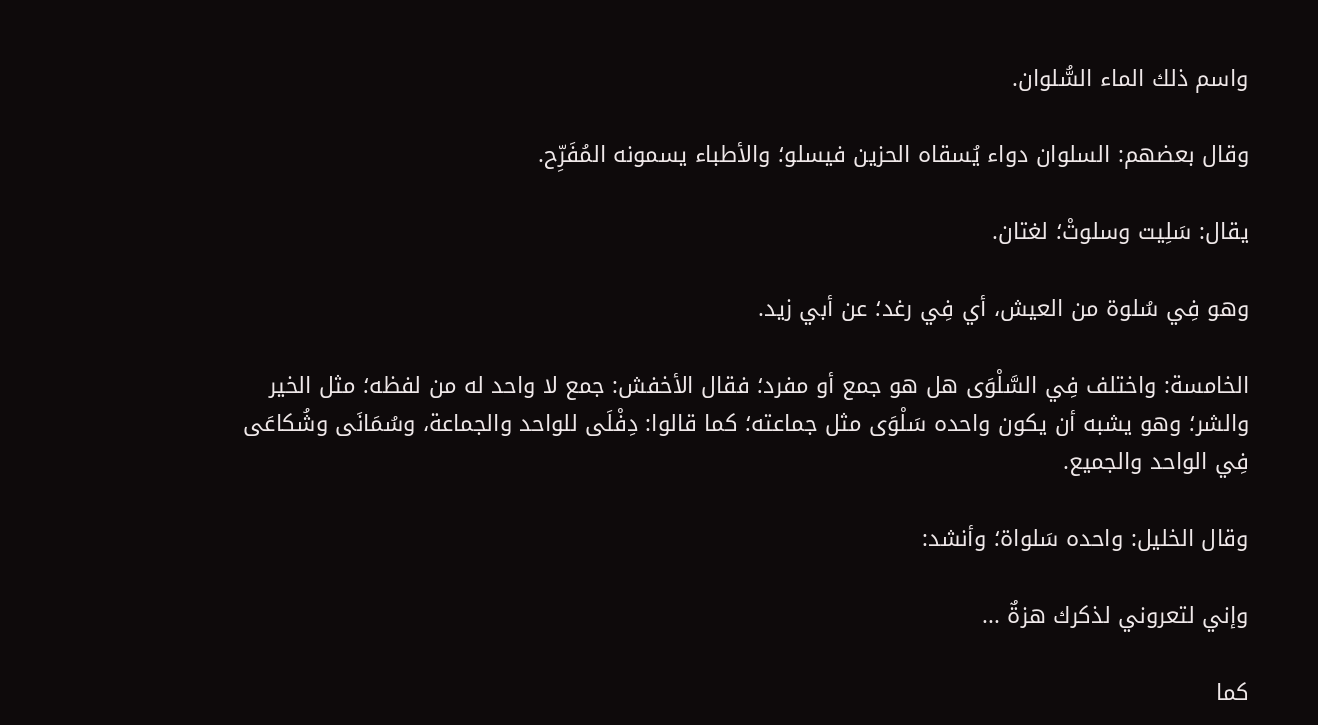واسم ذلك الماء السُّلوان.

وقال بعضهم: السلوان دواء يُسقاه الحزين فيسلو؛ والأطباء يسمونه المُفَرِّح.

يقال: سَلِيت وسلوتْ؛ لغتان.

وهو فِي سُلوة من العيش، أي فِي رغد؛ عن أبي زيد.

الخامسة: واختلف فِي السَّلْوَى هل هو جمع أو مفرد؛ فقال الأخفش: جمع لا واحد له من لفظه؛ مثل الخير والشر؛ وهو يشبه أن يكون واحده سَلْوَى مثل جماعته؛ كما قالوا: دِفْلَى للواحد والجماعة، وسُمَانَى وشُكاعَى فِي الواحد والجميع.

وقال الخليل: واحده سَلواة؛ وأنشد:

وإني لتعروني لذكرك هزةٌ ...

كما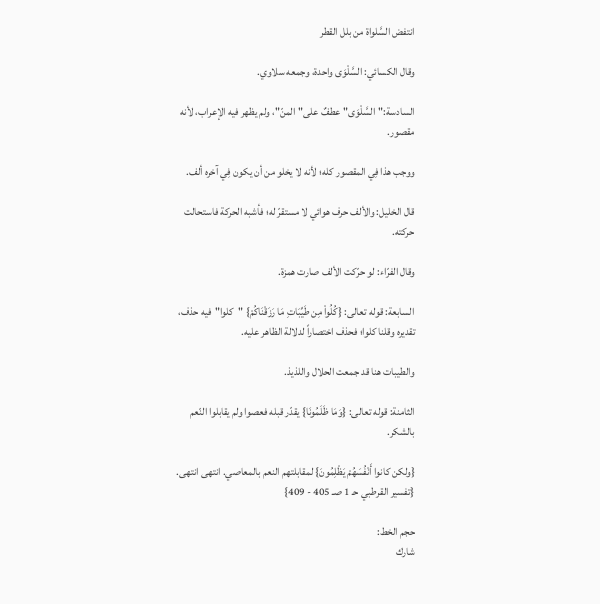انتفض السَّلواة من بلل القطر

وقال الكسائي: السَّلْوَى واحدة، وجمعه سلاوي.

السادسة:"السَّلْوَى"عطفٌ على"المنّ"، ولم يظهر فيه الإعراب، لأنه مقصور.

ووجب هذا فِي المقصور كله؛ لأنه لا يخلو من أن يكون فِي آخره ألف.

قال الخليل: والألف حرف هوائي لا مستقرّ له؛ فأشبه الحركة فاستحالت حركته.

وقال الفرّاء: لو حرّكت الألف صارت همزة.

السابعة: قوله تعالى: {كُلُواْ مِن طَيِّبَاتِ مَا رَزَقْنَاكُمْ} "كلوا"فيه حذف، تقديره وقلنا كلوا؛ فحذف اختصاراً لدلالة الظاهر عليه.

والطيبات هنا قد جمعت الحلال واللذيذ.

الثامنة: قوله تعالى: {وَمَا ظَلَمُونَا} يقدّر قبله فعصوا ولم يقابلوا النّعم بالشكر.

{ولكن كانوا أَنْفُسَهُمْ يَظْلِمُونَ} لمقابلتهم النعم بالمعاصي. انتهى انتهى. {تفسير القرطبي حـ 1 صـ 405 - 409}

حجم الخط:
شارك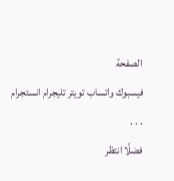الصفحة
فيسبوك واتساب تويتر تليجرام انستجرام
. . .
فضلًا انتظر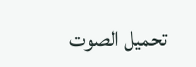تحميل الصوت